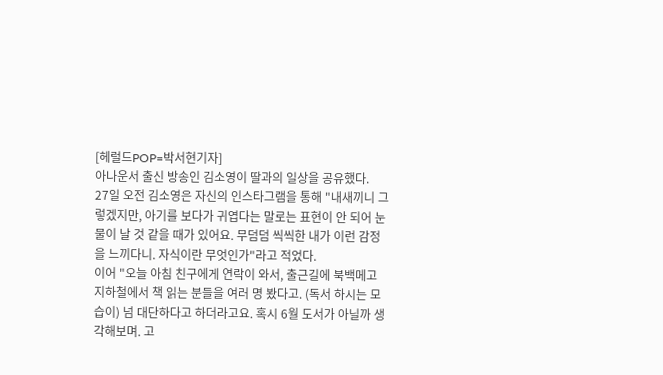[헤럴드POP=박서현기자]
아나운서 출신 방송인 김소영이 딸과의 일상을 공유했다.
27일 오전 김소영은 자신의 인스타그램을 통해 "내새끼니 그렇겠지만, 아기를 보다가 귀엽다는 말로는 표현이 안 되어 눈물이 날 것 같을 때가 있어요. 무덤덤 씩씩한 내가 이런 감정을 느끼다니. 자식이란 무엇인가"라고 적었다.
이어 "오늘 아침 친구에게 연락이 와서, 출근길에 북백메고 지하철에서 책 읽는 분들을 여러 명 봤다고. (독서 하시는 모습이) 넘 대단하다고 하더라고요. 혹시 6월 도서가 아닐까 생각해보며. 고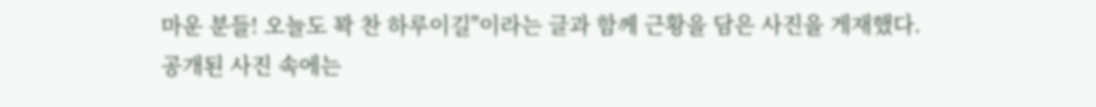마운 분들! 오늘도 꽉 찬 하루이길"이라는 글과 함께 근황을 담은 사진을 게재했다.
공개된 사진 속에는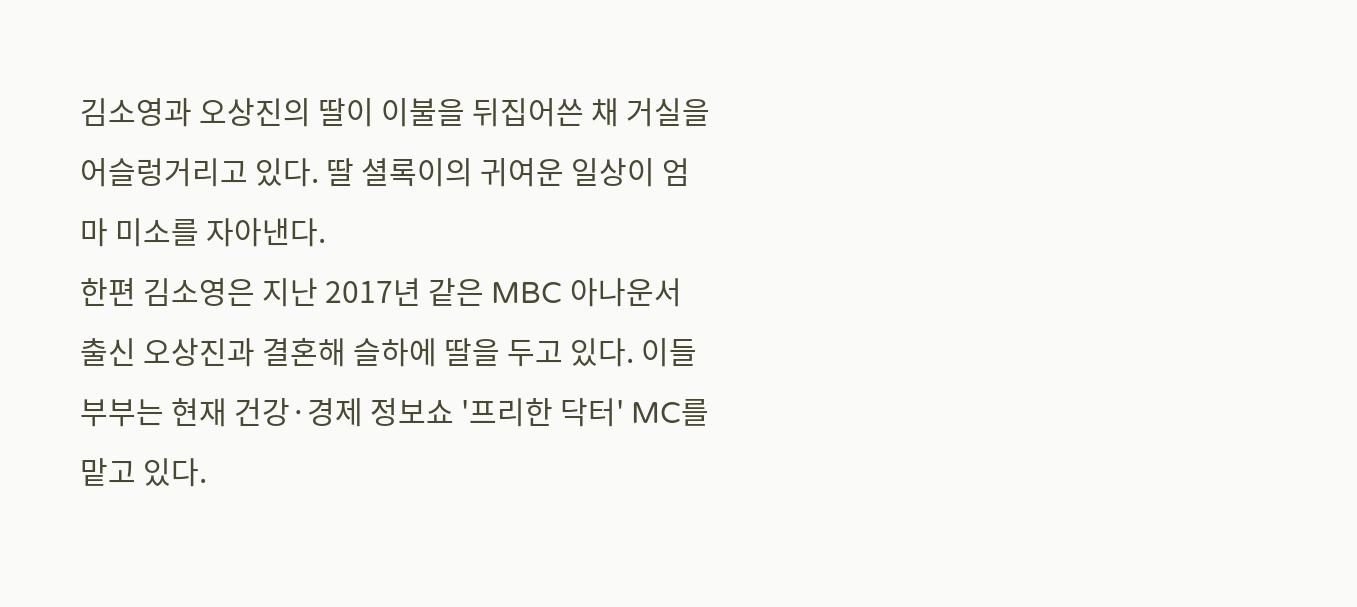김소영과 오상진의 딸이 이불을 뒤집어쓴 채 거실을 어슬렁거리고 있다. 딸 셜록이의 귀여운 일상이 엄마 미소를 자아낸다.
한편 김소영은 지난 2017년 같은 MBC 아나운서 출신 오상진과 결혼해 슬하에 딸을 두고 있다. 이들 부부는 현재 건강·경제 정보쇼 '프리한 닥터' MC를 맡고 있다.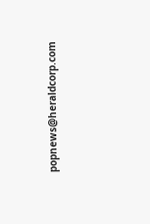popnews@heraldcorp.com